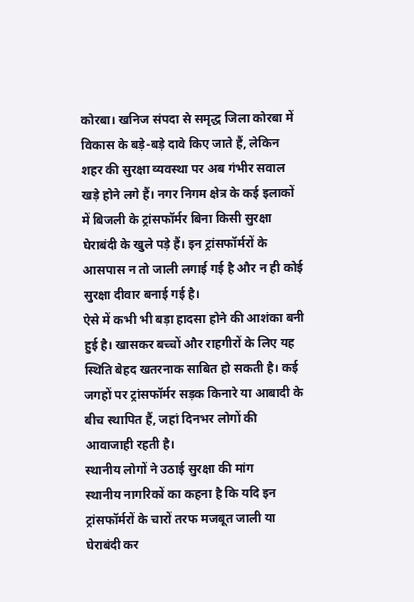कोरबा। खनिज संपदा से समृद्ध जिला कोरबा में विकास के बड़े-बड़े दावे किए जाते हैं, लेकिन शहर की सुरक्षा व्यवस्था पर अब गंभीर सवाल खड़े होने लगे हैं। नगर निगम क्षेत्र के कई इलाकों में बिजली के ट्रांसफॉर्मर बिना किसी सुरक्षा घेराबंदी के खुले पड़े हैं। इन ट्रांसफॉर्मरों के आसपास न तो जाली लगाई गई है और न ही कोई सुरक्षा दीवार बनाई गई है।
ऐसे में कभी भी बड़ा हादसा होने की आशंका बनी हुई है। खासकर बच्चों और राहगीरों के लिए यह स्थिति बेहद खतरनाक साबित हो सकती है। कई जगहों पर ट्रांसफॉर्मर सड़क किनारे या आबादी के बीच स्थापित हैं, जहां दिनभर लोगों की आवाजाही रहती है।
स्थानीय लोगों ने उठाई सुरक्षा की मांग
स्थानीय नागरिकों का कहना है कि यदि इन ट्रांसफॉर्मरों के चारों तरफ मजबूत जाली या घेराबंदी कर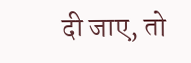दी जाए, तो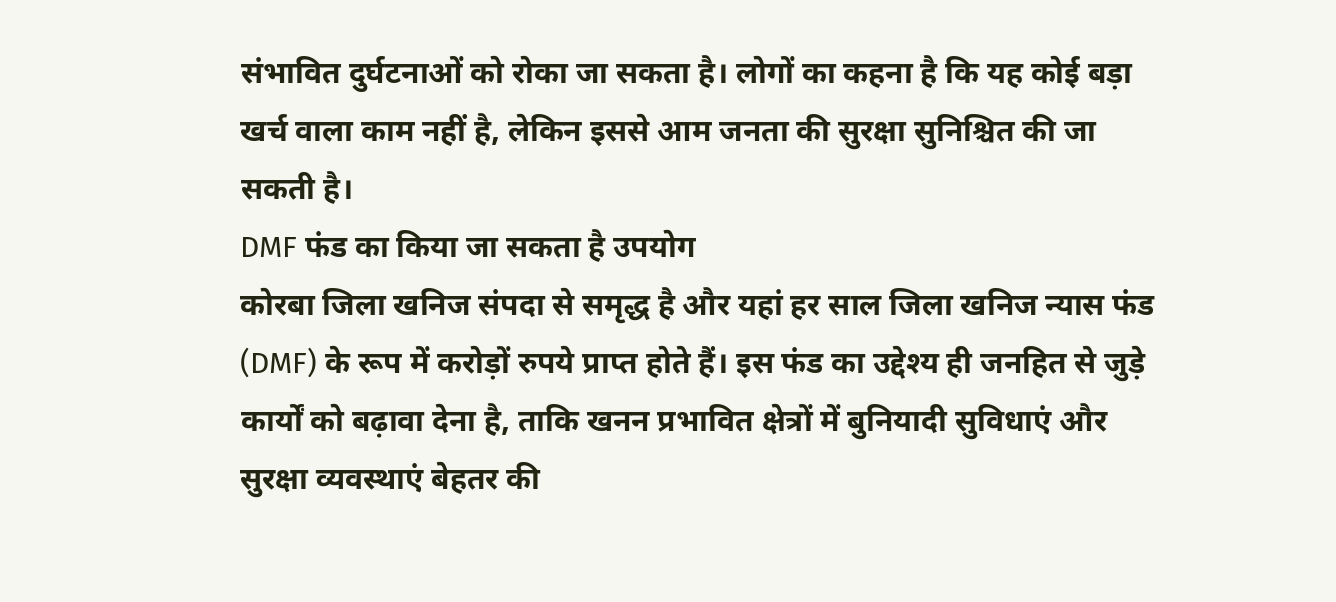संभावित दुर्घटनाओं को रोका जा सकता है। लोगों का कहना है कि यह कोई बड़ा खर्च वाला काम नहीं है, लेकिन इससे आम जनता की सुरक्षा सुनिश्चित की जा सकती है।
DMF फंड का किया जा सकता है उपयोग
कोरबा जिला खनिज संपदा से समृद्ध है और यहां हर साल जिला खनिज न्यास फंड (DMF) के रूप में करोड़ों रुपये प्राप्त होते हैं। इस फंड का उद्देश्य ही जनहित से जुड़े कार्यों को बढ़ावा देना है, ताकि खनन प्रभावित क्षेत्रों में बुनियादी सुविधाएं और सुरक्षा व्यवस्थाएं बेहतर की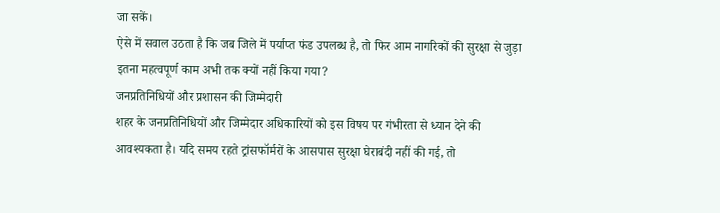जा सकें।
ऐसे में सवाल उठता है कि जब जिले में पर्याप्त फंड उपलब्ध है, तो फिर आम नागरिकों की सुरक्षा से जुड़ा इतना महत्वपूर्ण काम अभी तक क्यों नहीं किया गया?
जनप्रतिनिधियों और प्रशासन की जिम्मेदारी
शहर के जनप्रतिनिधियों और जिम्मेदार अधिकारियों को इस विषय पर गंभीरता से ध्यान देने की आवश्यकता है। यदि समय रहते ट्रांसफॉर्मरों के आसपास सुरक्षा घेराबंदी नहीं की गई, तो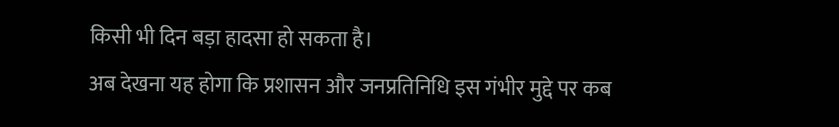किसी भी दिन बड़ा हादसा हो सकता है।
अब देखना यह होगा कि प्रशासन और जनप्रतिनिधि इस गंभीर मुद्दे पर कब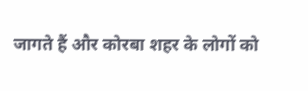जागते हैं और कोरबा शहर के लोगों को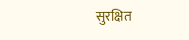सुरक्षित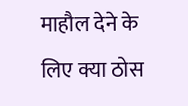माहौल देने के लिए क्या ठोस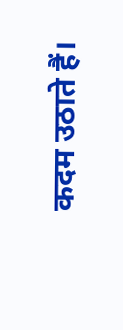कदम उठाते हैं।